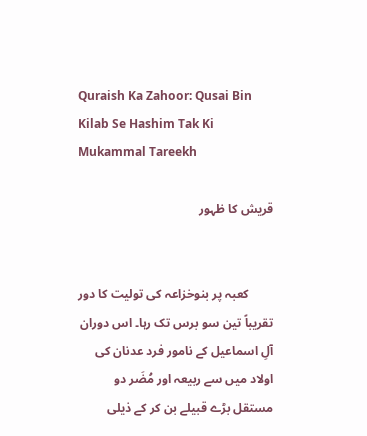Quraish Ka Zahoor: Qusai Bin Kilab Se Hashim Tak Ki Mukammal Tareekh

قریش کا ظہور


        کعبہ پر بنوخزاعہ کی تولیت کا دور تقریباً تین سو برس تک رہا۔ اس دوران آلِ اسماعیل کے نامور فرد عدنان کی اولاد میں سے ربیعہ اور مُضَر دو مستقل بڑے قبیلے بن کر کے ذیلی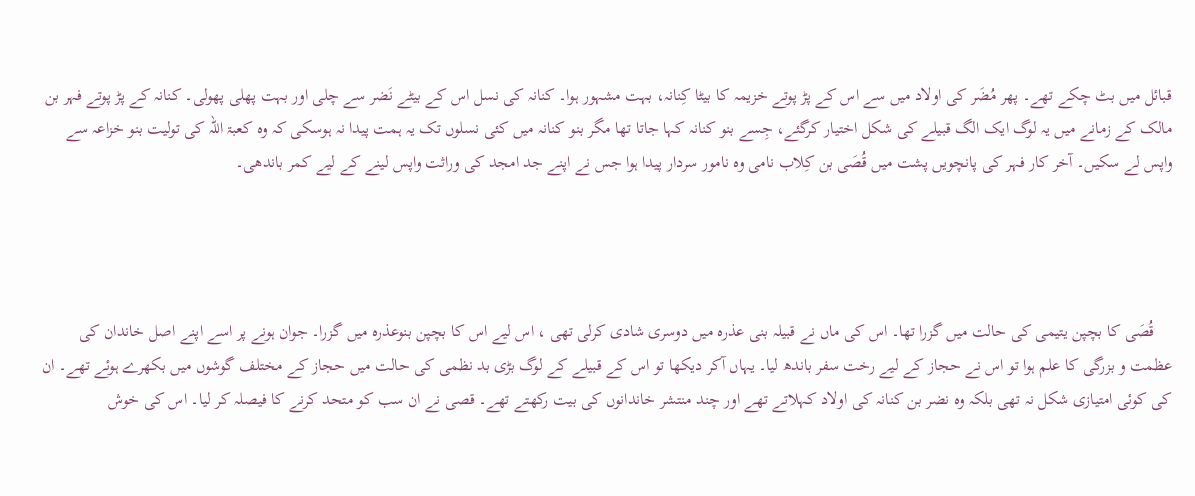قبائل میں بٹ چکے تھے۔ پھر مُضَر کی اولاد میں سے اس کے پڑ پوتے خزیمہ کا بیٹا کِنانہ، بہت مشہور ہوا۔ کنانہ کی نسل اس کے بیٹے نَضر سے چلی اور بہت پھلی پھولی۔ کنانہ کے پڑ پوتے فہر بن مالک کے زمانے میں یہ لوگ ایک الگ قبیلے کی شکل اختیار کرگئے، جِسے بنو کنانہ کہا جاتا تھا مگر بنو کنانہ میں کئی نسلوں تک یہ ہمت پیدا نہ ہوسکی کہ وہ کعبۃ اللہ کی تولیت بنو خزاعہ سے واپس لے سکیں۔ آخر کار فہر کی پانچویں پشت میں قُصَی بن کِلاب نامی وہ نامور سردار پیدا ہوا جس نے اپنے جد امجد کی وراثت واپس لینے کے لیے کمر باندھی۔




    قُصَی کا بچپن یتیمی کی حالت میں گزرا تھا۔ اس کی ماں نے قبیلہ بنی عذرہ میں دوسری شادی کرلی تھی ، اس لیے اس کا بچپن بنوعذرہ میں گزرا۔ جوان ہونے پر اسے اپنے اصل خاندان کی عظمت و بزرگی کا علم ہوا تو اس نے حجاز کے لیے رخت سفر باندھ لیا۔ یہاں آکر دیکھا تو اس کے قبیلے کے لوگ بڑی بد نظمی کی حالت میں حجاز کے مختلف گوشوں میں بکھرے ہوئے تھے۔ ان کی کوئی امتیازی شکل نہ تھی بلکہ وہ نضر بن کنانہ کی اولاد کہلاتے تھے اور چند منتشر خاندانوں کی بیت رکھتے تھے۔ قصی نے ان سب کو متحد کرنے کا فیصلہ کر لیا۔ اس کی خوش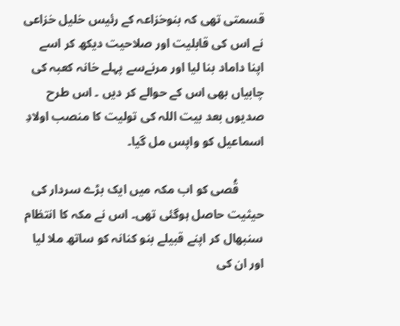قسمتی تھی کہ بنوخزاعہ کے رئیس خلیل خزاعی نے اس کی قابلیت اور صلاحیت دیکھ کر اسے اپنا داماد بنا لیا اور مرنےسے پہلے خانہ کعبہ کی چابیاں بھی اس کے حوالے کر دیں ۔ اس طرح صدیوں بعد بیت اللہ کی تولیت کا منصب اولادِ اسماعیل کو واپس مل گیا۔

        قُصی کو اب مکہ میں ایک بڑے سردار کی حیثیت حاصل ہوگئی تھی۔ اس نے مکہ کا انتظام سنبھال کر اپنے قبیلے بنو کنانہ کو ساتھ ملا لیا اور ان کی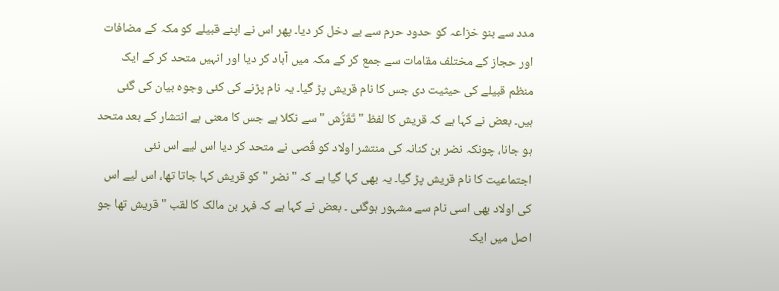مدد سے بنو خزاعہ کو حدود حرم سے بے دخل کر دیا۔ پھر اس نے اپنے قبیلے کو مکہ کے مضافات اور حجاز کے مختلف مقامات سے جمع کر کے مکہ میں آباد کر دیا اور انہیں متحد کر کے ایک منظم قبیلے کی حیثیت دی جس کا نام قریش پڑ گیا۔ یہ نام پڑنے کی کئی وجوہ بیان کی گئی ہیں۔ بعض نے کہا ہے کہ قریش کا لفظ " تَقَرُّش " سے نکلا ہے جس کا معنی ہے انتشار کے بعد متحد ہو جانا، چونکہ نضر بن کنانہ کی منتشر اولاد کو قُصی نے متحد کر دیا اس لیے اس نئی اجتماعیت کا نام قریش پڑ گیا۔ یہ بھی کہا گیا ہے کہ "نضر " کو قریش کہا جاتا تھا، اس لیے اس کی اولاد بھی اسی نام سے مشہور ہوگئی ۔ بعض نے کہا ہے کہ فہر بن مالک کا لقب " قریش تھا جو اصل میں ایک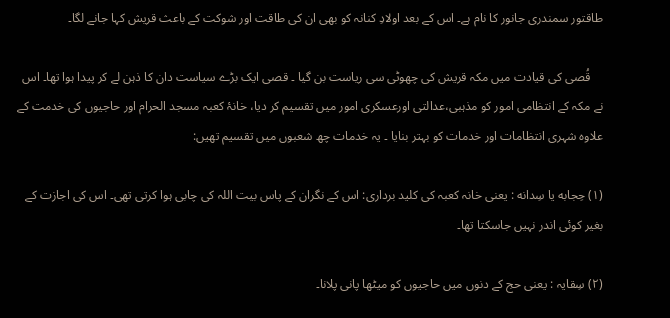طاقتور سمندری جانور کا نام ہے۔ اس کے بعد اولادِ کنانہ کو بھی ان کی طاقت اور شوکت کے باعث قریش کہا جانے لگا۔

    قُصی کی قیادت میں مکہ قریش کی چھوٹی سی ریاست بن گیا ۔ قصی ایک بڑے سیاست دان کا ذہن لے کر پیدا ہوا تھا۔ اس نے مکہ کے انتظامی امور کو مذہبی،عدالتی اورعسکری امور میں تقسیم کر دیا، خانۂ کعبہ مسجد الحرام اور حاجیوں کی خدمت کے علاوہ شہری انتظامات اور خدمات کو بہتر بنایا ۔ یہ خدمات چھ شعبوں میں تقسیم تھیں:

(۱) حِجابه یا سِدانه : یعنی خانہ کعبہ کی کلید برداری: اس کے نگران کے پاس بیت اللہ کی چابی ہوا کرتی تھی۔ اس کی اجازت کے بغیر کوئی اندر نہیں جاسکتا تھا۔

(۲) سِقایہ : یعنی حج کے دنوں میں حاجیوں کو میٹھا پانی پلانا۔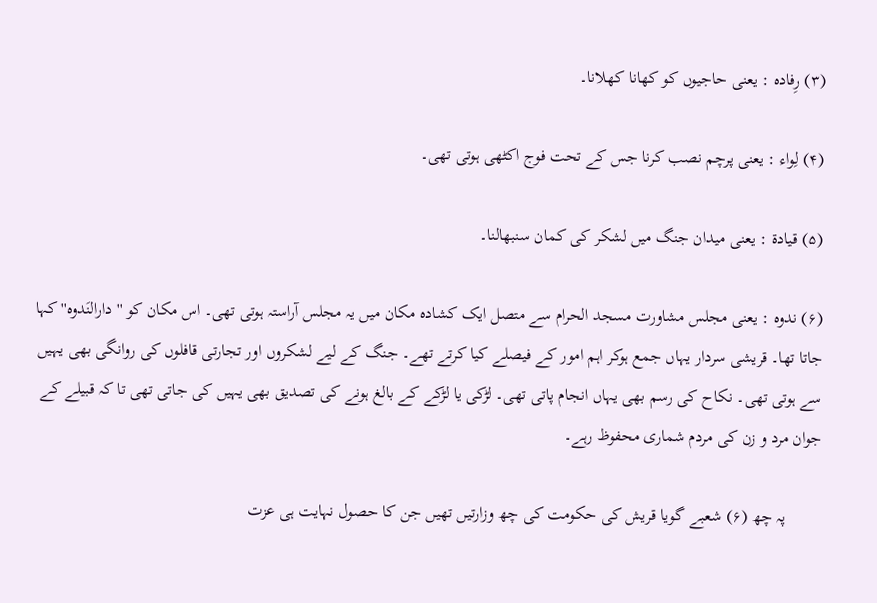(۳) رِفادہ : یعنی حاجیوں کو کھانا کھلانا۔

(۴) لِواء : یعنی پرچم نصب کرنا جس کے تحت فوج اکٹھی ہوتی تھی۔

(۵) قيادة : یعنی میدان جنگ میں لشکر کی کمان سنبھالنا۔

(۶) ندوہ : یعنی مجلس مشاورت مسجد الحرام سے متصل ایک کشادہ مکان میں یہ مجلس آراستہ ہوتی تھی۔ اس مکان کو ''دارالنَدوہ'' کہا جاتا تھا۔ قریشی سردار یہاں جمع ہوکر اہم امور کے فیصلے کیا کرتے تھے۔ جنگ کے لیے لشکروں اور تجارتی قافلوں کی روانگی بھی یہیں سے ہوتی تھی۔ نکاح کی رسم بھی یہاں انجام پاتی تھی۔ لڑکی یا لڑکے کے بالغ ہونے کی تصدیق بھی یہیں کی جاتی تھی تا کہ قبیلے کے جوان مرد و زن کی مردم شماری محفوظ رہے۔

        پہ چھ (۶) شعبے گویا قریش کی حکومت کی چھ وزارتیں تھیں جن کا حصول نہایت ہی عزت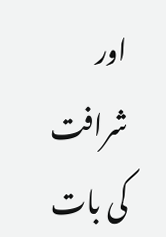اور شرافت کی بات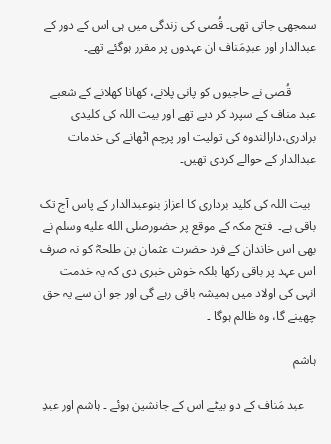سمجھی جاتی تھی۔ قُصی کی زندگی میں ہی اس کے دور کے عبدالدار اور عبدِمَناف ان عہدوں پر مقرر ہوگئے تھے۔

        قُصی نے حاجیوں کو پانی پلانے، کھانا کھلانے کے شعبے عبد مناف کے سپرد کر دیے تھے اور بیت اللہ کی کلیدی برادری،دارالندوہ کی تولیت اور پرچم اٹھانے کی خدمات عبدالدار کے حوالے کردی تھیں۔

  بیت اللہ کی کلید برداری کا اعزاز بنوعبدالدار کے پاس آج تک باقی ہے۔  فتح مکہ کے موقع پر حضورصلى الله عليه وسلم نے بھی اس خاندان کے فرد حضرت عثمان بن طلحہؓ کو نہ صرف اس عہد پر باقی رکھا بلکہ خوش خبری دی کہ یہ خدمت انہی کی اولاد میں ہمیشہ باقی رہے گی اور جو ان سے یہ حق چھینے گا، وہ ظالم ہوگا ۔

ہاشم

    عبد مَناف کے دو بیٹے اس کے جانشین ہوئے ۔ ہاشم اور عبدِ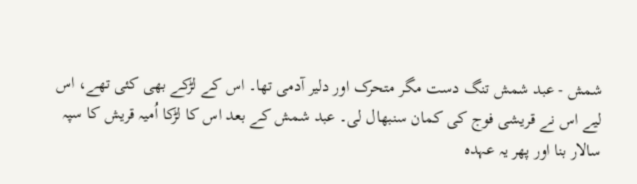شمش - عبد شمش تنگ دست مگر متحرک اور دلیر آدمی تھا۔ اس کے لڑکے بھی کئی تھے، اس لیے اس نے قریشی فوج کی کمان سنبھال لی۔ عبد شمش کے بعد اس کا لڑکا اُمیہ قریش کا سپہ سالار بنا اور پھر یہ عہدہ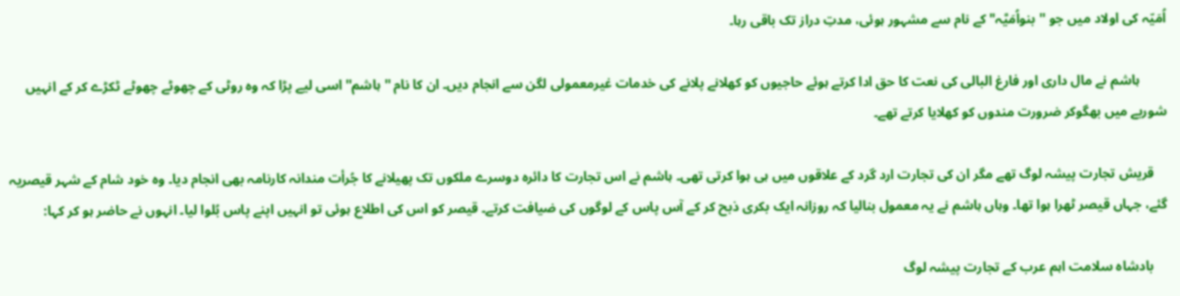اُمَیّہ کی اولاد میں جو ''بنواُمَیَّہ" کے نام سے مشہور ہوئی، مدتِ دراز تک باقی رہا۔

        ہاشم نے مال داری اور فارغ البالی کی نعت کا حق ادا کرتے ہوئے حاجیوں کو کھلانے پلانے کی خدمات غیرمعمولی لگن سے انجام دیں۔ ان کا نام ''ہاشم'' اسی لیے پڑا کہ وہ روٹی کے چھوٹے چھوٹے ٹکڑے کر کے انہیں شوربے میں بھگوکر ضرورت مندوں کو کھلایا کرتے تھے۔

    قریش تجارت پیشہ لوگ تھے مگر ان کی تجارت ارد گرد کے علاقوں میں ہی ہوا کرتی تھی۔ ہاشم نے اس تجارت کا دائرہ دوسرے ملکوں تک پھیلانے کا جُرأت مندانہ کارنامہ بھی انجام دیا۔ وہ خود شام کے شہر قیصریہ گئے، جہاں قیصر ٹھرا ہوا تھا۔ وہاں ہاشم نے یہ معمول بنالیا کہ روزانہ ایک بکری ذبح کر کے آس پاس کے لوگوں کی ضیافت کرتے۔ قیصر کو اس کی اطلاع ہوئی تو انہیں اپنے پاس بُلوا لیا۔ انہوں نے حاضر ہو کر کہا:

    بادشاہ سلامت اہم عرب کے تجارت پیشہ لوگ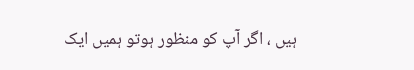ہیں ، اگر آپ کو منظور ہوتو ہمیں ایک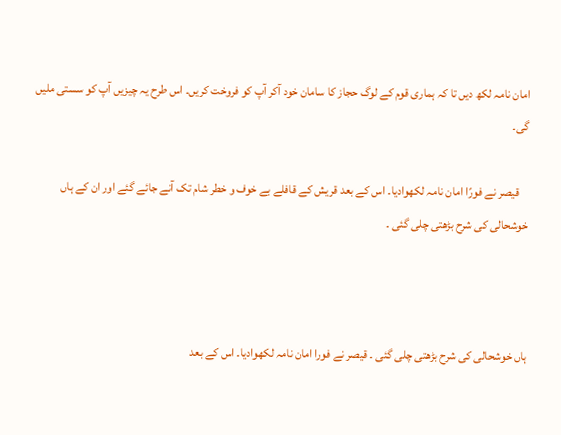امان نامہ لکھ دیں تا کہ ہماری قوم کے لوگ حجاز کا سامان خود آکر آپ کو فروخت کریں۔ اس طرح یہ چیزیں آپ کو سستی ملیں گی۔

    قیصر نے فورًا امان نامہ لکھوادیا۔ اس کے بعد قریش کے قافلے بے خوف و خطر شام تک آنے جائے گئے اور ان کے ہاں خوشحالی کی شرح بڑھتی چلی گئی ۔



ہاں خوشحالی کی شرح بڑھتی چلی گئی ۔ قیصر نے فورا امان نامہ لکھوادیا۔ اس کے بعد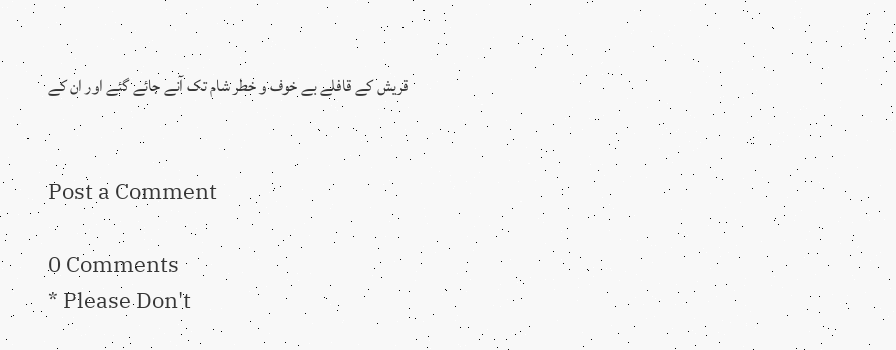قریش کے قافلے بے خوف و خطر شام تک آنے جائے گئے اور ان کے


Post a Comment

0 Comments
* Please Don't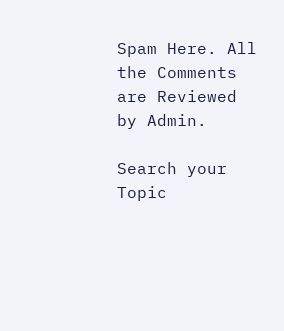Spam Here. All the Comments are Reviewed by Admin.

Search your Topic